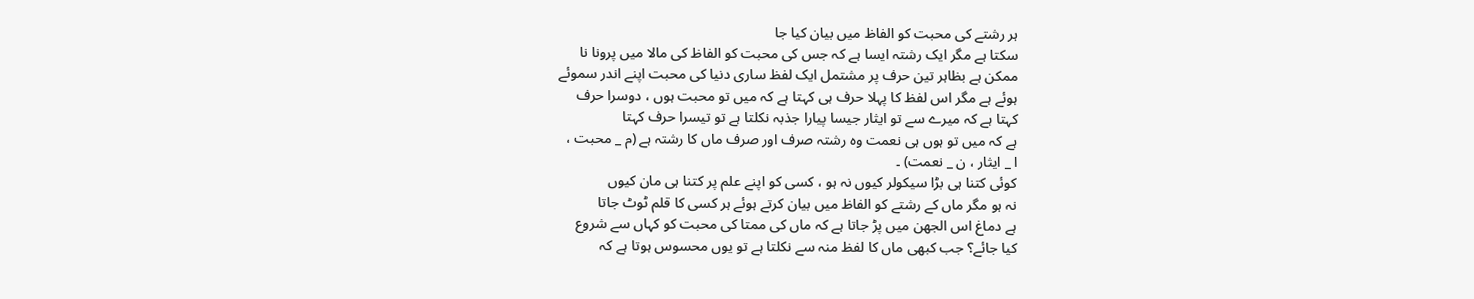ہر رشتے کی محبت کو الفاظ میں بیان کیا جا
سکتا ہے مگر ایک رشتہ ایسا ہے کہ جس کی محبت کو الفاظ کی مالا میں پرونا نا
ممکن ہے بظاہر تین حرف پر مشتمل ایک لفظ ساری دنیا کی محبت اپنے اندر سموئے
ہوئے ہے مگر اس لفظ کا پہلا حرف ہی کہتا ہے کہ میں تو محبت ہوں ، دوسرا حرف
کہتا ہے کہ میرے سے تو ایثار جیسا پیارا جذبہ نکلتا ہے تو تیسرا حرف کہتا
ہے کہ میں تو ہوں ہی نعمت وہ رشتہ صرف اور صرف ماں کا رشتہ ہے (م _ محبت ،
ا _ ایثار ، ن _ نعمت) ۔
کوئی کتنا ہی بڑا سیکولر کیوں نہ ہو ، کسی کو اپنے علم پر کتنا ہی مان کیوں
نہ ہو مگر ماں کے رشتے کو الفاظ میں بیان کرتے ہوئے ہر کسی کا قلم ٹوٹ جاتا
ہے دماغ اس الجھن میں پڑ جاتا ہے کہ ماں کی ممتا کی محبت کو کہاں سے شروع
کیا جائے؟ جب کبھی ماں کا لفظ منہ سے نکلتا ہے تو یوں محسوس ہوتا ہے کہ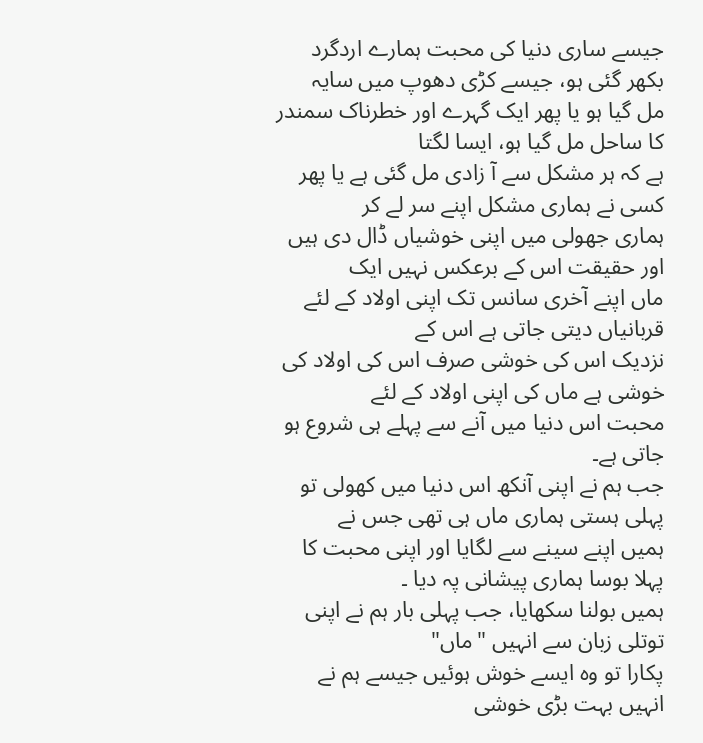جیسے ساری دنیا کی محبت ہمارے اردگرد بکھر گئی ہو، جیسے کڑی دھوپ میں سایہ
مل گیا ہو یا پھر ایک گہرے اور خطرناک سمندر کا ساحل مل گیا ہو، ایسا لگتا
ہے کہ ہر مشکل سے آ زادی مل گئی ہے یا پھر کسی نے ہماری مشکل اپنے سر لے کر
ہماری جھولی میں اپنی خوشیاں ڈال دی ہیں اور حقیقت اس کے برعکس نہیں ایک
ماں اپنے آخری سانس تک اپنی اولاد کے لئے قربانیاں دیتی جاتی ہے اس کے
نزدیک اس کی خوشی صرف اس کی اولاد کی خوشی ہے ماں کی اپنی اولاد کے لئے
محبت اس دنیا میں آنے سے پہلے ہی شروع ہو جاتی ہے۔
جب ہم نے اپنی آنکھ اس دنیا میں کھولی تو پہلی ہستی ہماری ماں ہی تھی جس نے
ہمیں اپنے سینے سے لگایا اور اپنی محبت کا پہلا بوسا ہماری پیشانی پہ دیا ۔
ہمیں بولنا سکھایا، جب پہلی بار ہم نے اپنی توتلی زبان سے انہیں "ماں"
پکارا تو وہ ایسے خوش ہوئیں جیسے ہم نے انہیں بہت بڑی خوشی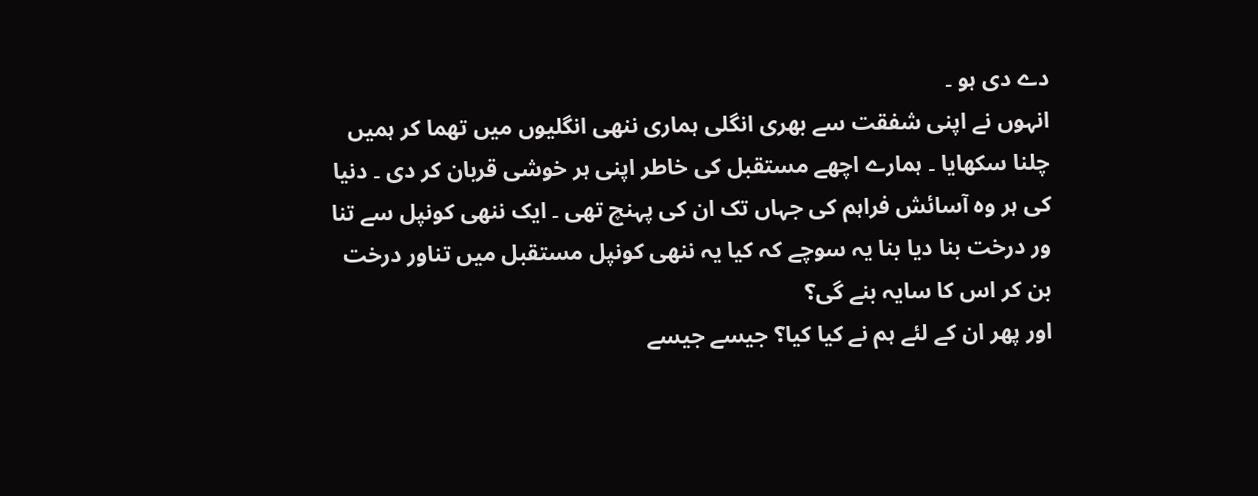دے دی ہو ۔
انہوں نے اپنی شفقت سے بھری انگلی ہماری ننھی انگلیوں میں تھما کر ہمیں
چلنا سکھایا ۔ ہمارے اچھے مستقبل کی خاطر اپنی ہر خوشی قربان کر دی ۔ دنیا
کی ہر وہ آسائش فراہم کی جہاں تک ان کی پہنچ تھی ۔ ایک ننھی کونپل سے تنا
ور درخت بنا دیا بنا یہ سوچے کہ کیا یہ ننھی کونپل مستقبل میں تناور درخت
بن کر اس کا سایہ بنے گی؟
اور پھر ان کے لئے ہم نے کیا کیا؟ جیسے جیسے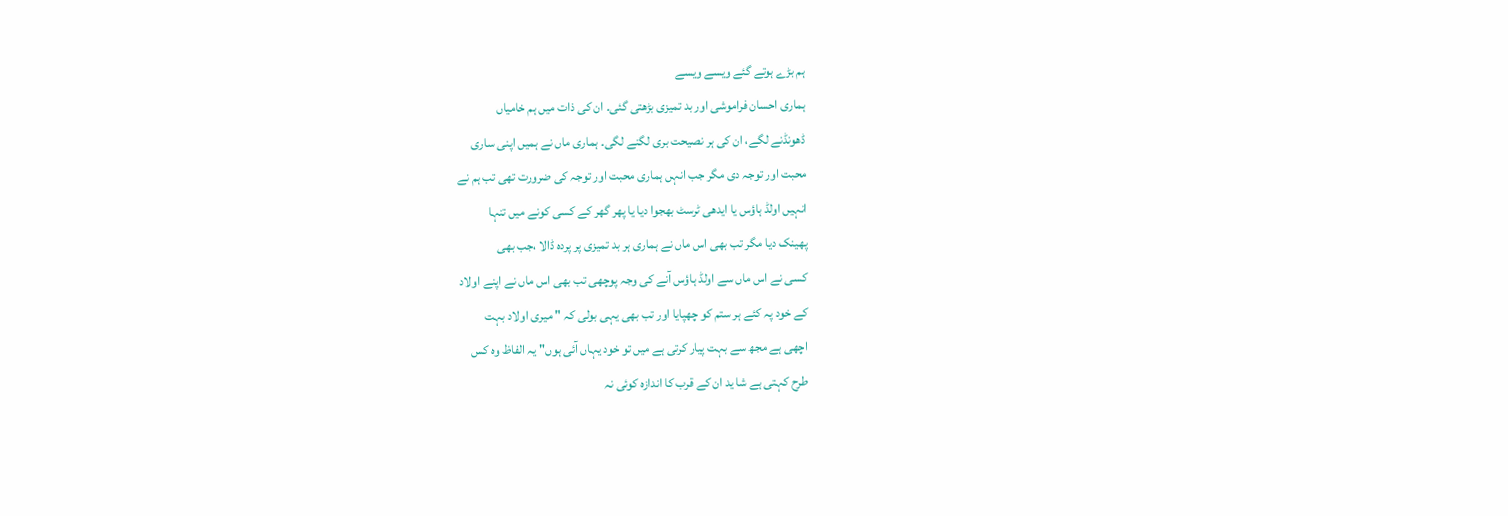ہم بڑے ہوتے گئے ویسے ویسے
ہماری احسان فراموشی اور بد تمیزی بڑھتی گئی۔ ان کی ذات میں ہم خامیاں
ڈھونڈنے لگے، ان کی ہر نصیحت بری لگنے لگی۔ ہماری ماں نے ہمیں اپنی ساری
محبت اور توجہ دی مگر جب انہں ہماری محبت اور توجہ کی ضرورت تھی تب ہم نے
انہیں اولڈ ہاؤس یا ایدھی ٹرسٹ بھجوا دیا یا پھر گھر کے کسی کونے میں تنہا
پھینک دیا مگر تب بھی اس ماں نے ہماری ہر بد تمیزی پر پردہ ڈالا ،جب بھی
کسی نے اس ماں سے اولڈ ہاؤس آنے کی وجہ پوچھی تب بھی اس ماں نے اپنے اولاد
کے خود پہ کئے ہر ستم کو چھپایا اور تب بھی یہی بولی کہ " میری اولاد بہت
اچھی ہے مجھ سے بہت پیار کرتی ہے میں تو خود یہاں آئی ہوں" یہ الفاظ وہ کس
طرح کہتی ہے شا ید ان کے قرب کا اندازہ کوئی نہ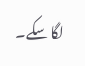لگا سکے۔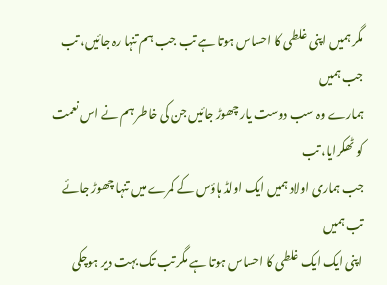مگر ہمیں اپنی غلطی کا احساس ہوتا ہے تب جب ہم تنہا رہ جائیں، تب جب ہمیں
ہمارے وہ سب دوست یار چھوڑ جائیں جن کی خاطر ہم نے اس نعمت کو ٹھکرایا، تب
جب ہماری اولاد ہمیں ایک اولڈ ہاؤس کے کمرے میں تنہا چھوڑ جائے تب ہمیں
اپنی ایک ایک غلطی کا احساس ہوتا ہے مگر تب تک بہت دیر ہوچکی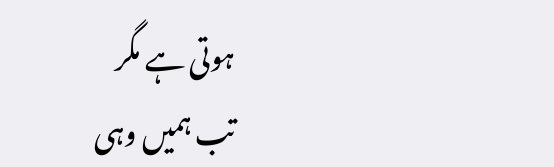ہوتی ہے مگر
تب ہمیں وہی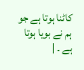کاٹنا ہوتا ہے جو ہم نے بویا ہوتا ہے ۔ |